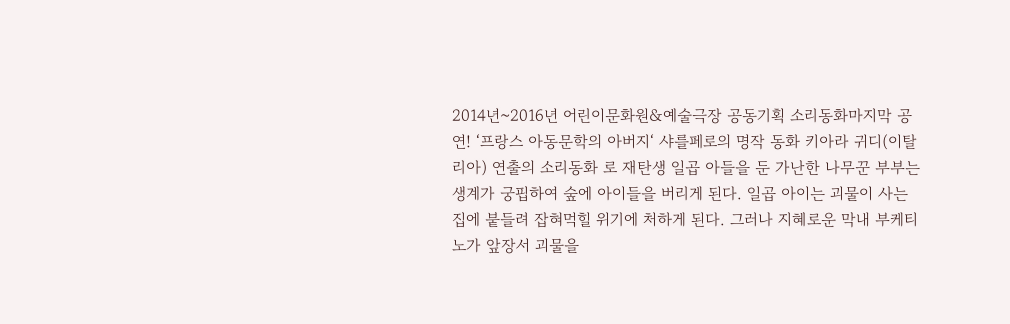2014년~2016년 어린이문화원&예술극장 공동기획 소리동화마지막 공연! ‘프랑스 아동문학의 아버지‘ 샤를페로의 명작 동화 키아라 귀디(이탈리아) 연출의 소리동화 로 재탄생 일곱 아들을 둔 가난한 나무꾼 부부는 생계가 궁핍하여 숲에 아이들을 버리게 된다. 일곱 아이는 괴물이 사는 집에 붙들려 잡혀먹힐 위기에 처하게 된다. 그러나 지혜로운 막내 부케티노가 앞장서 괴물을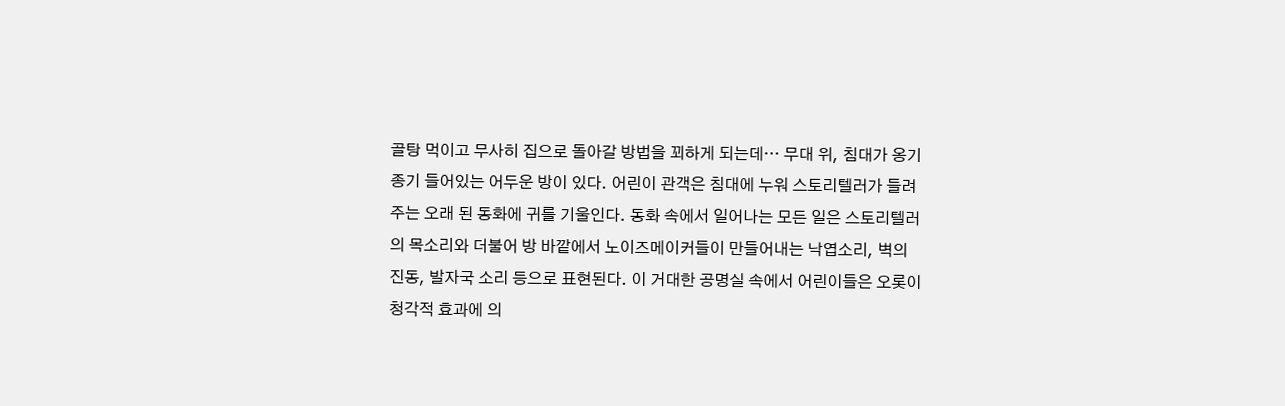골탕 먹이고 무사히 집으로 돌아갈 방법을 꾀하게 되는데… 무대 위, 침대가 옹기종기 들어있는 어두운 방이 있다. 어린이 관객은 침대에 누워 스토리텔러가 들려주는 오래 된 동화에 귀를 기울인다. 동화 속에서 일어나는 모든 일은 스토리텔러의 목소리와 더불어 방 바깥에서 노이즈메이커들이 만들어내는 낙엽소리, 벽의 진동, 발자국 소리 등으로 표현된다. 이 거대한 공명실 속에서 어린이들은 오롯이 청각적 효과에 의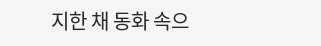지한 채 동화 속으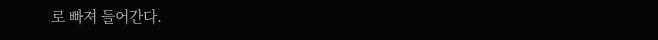로 빠져 들어간다.